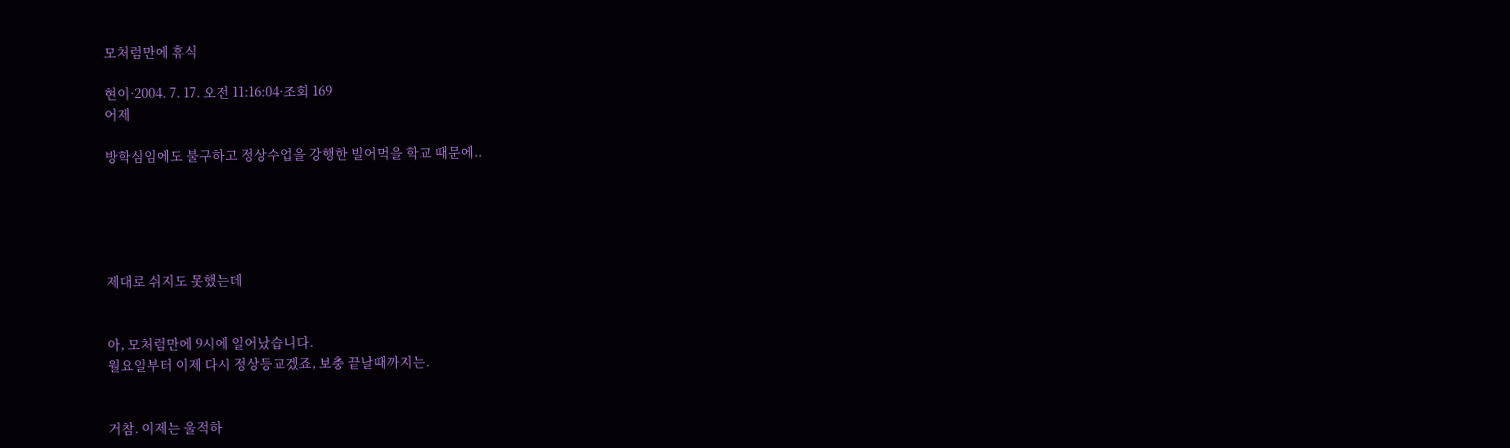모처럼만에 휴식

현이·2004. 7. 17. 오전 11:16:04·조회 169
어제

방학심임에도 불구하고 정상수업을 강행한 빌어먹을 학교 때문에..





제대로 쉬지도 못했는데


아, 모처럼만에 9시에 일어났습니다.
월요일부터 이제 다시 정상등교겠죠, 보충 끝날때까지는.


거참. 이제는 울적하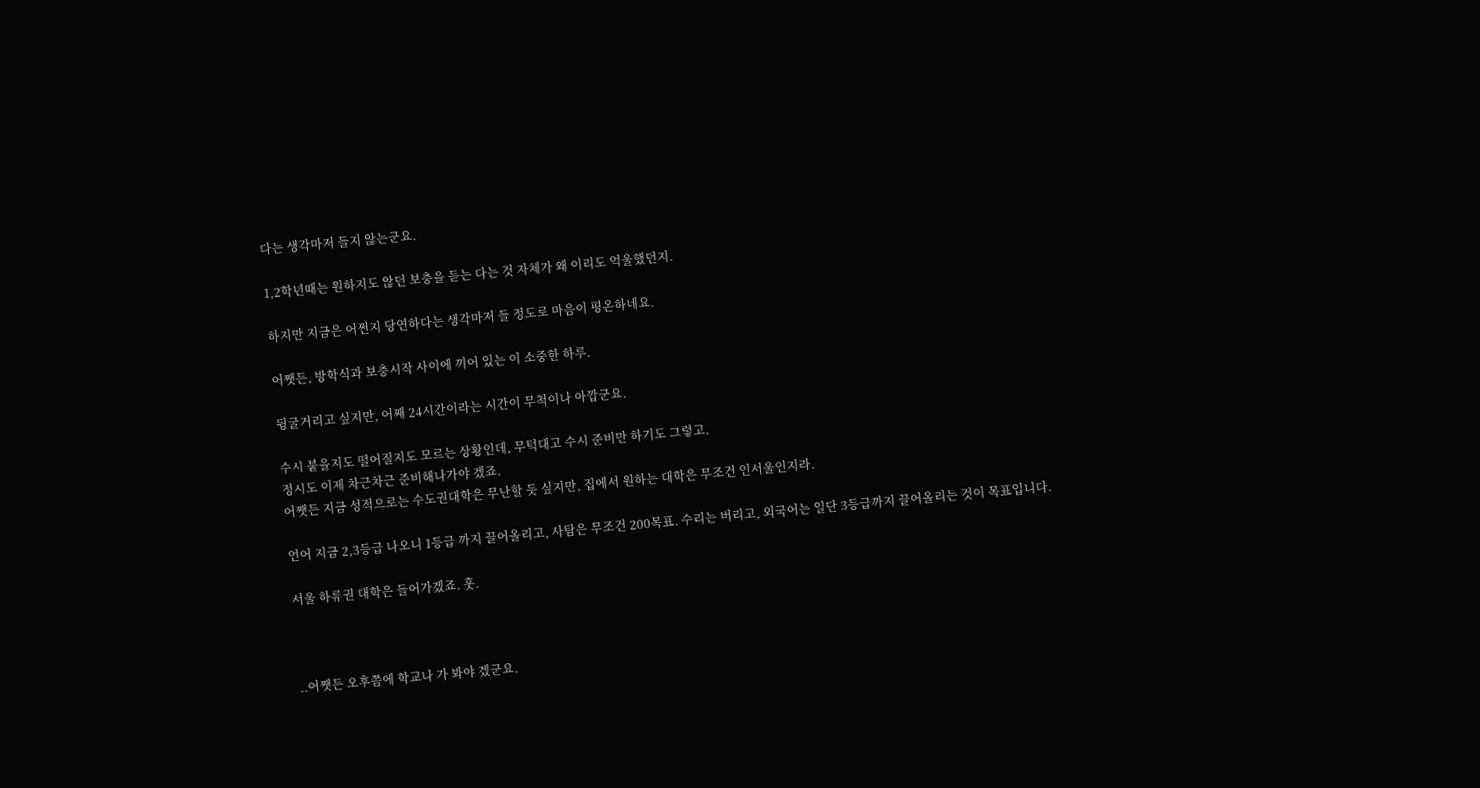다는 생각마저 들지 않는군요.

1,2학년때는 원하지도 않던 보충을 듣는 다는 것 자체가 왜 이리도 억울했던지.

하지만 지금은 어쩐지 당연하다는 생각마저 들 정도로 마음이 평온하네요.

어쨋든, 방학식과 보충시작 사이에 끼어 있는 이 소중한 하루.

뒹굴거리고 싶지만, 어째 24시간이라는 시간이 무척이나 아깝군요.

수시 붙을지도 떨어질지도 모르는 상황인데, 무턱대고 수시 준비만 하기도 그렇고.
정시도 이제 차근차근 준비해나가야 겠죠.
어쨋든 지금 성적으로는 수도권대학은 무난할 듯 싶지만, 집에서 원하는 대학은 무조건 인서울인지라.

언어 지금 2,3등급 나오니 1등급 까지 끌어올리고, 사탐은 무조건 200목표. 수리는 버리고, 외국어는 일단 3등급까지 끌어올리는 것이 목표입니다.

서울 하류권 대학은 들어가겠죠. 훗.



..어쨋든 오후쯤에 학교나 가 봐야 겠군요.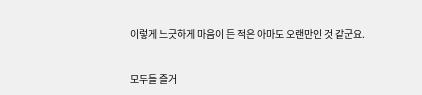이렇게 느긋하게 마음이 든 적은 아마도 오랜만인 것 같군요.


모두들 즐거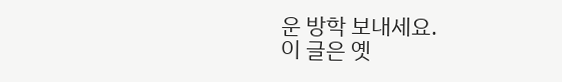운 방학 보내세요.
이 글은 옛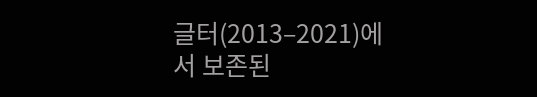글터(2013–2021)에서 보존된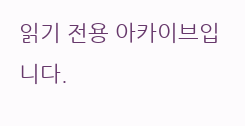읽기 전용 아카이브입니다.